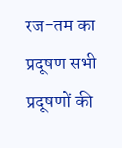रज-तम का प्रदूषण सभी प्रदूषणों की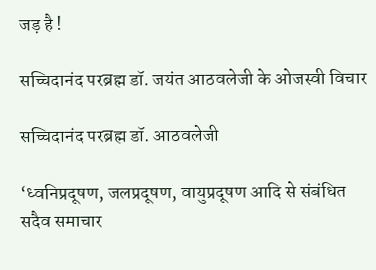जड़ है !

सच्चिदानंद परब्रह्म डॉ. जयंत आठवलेजी के ओजस्वी विचार

सच्चिदानंद परब्रह्म डॉ. आठवलेजी

‘ध्वनिप्रदूषण, जलप्रदूषण, वायुप्रदूषण आदि से संबंधित सदैव समाचार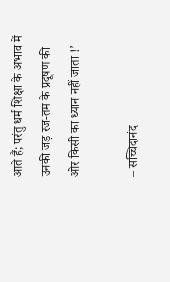आते हैं; परंतु धर्म शिक्षा के अभाव में उनकी जड़ रज-तम के प्रदूषण की ओर किसी का ध्यान नहीं जाता !’

– सच्चिदानंद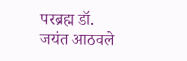परब्रह्म डॉ. जयंत आठवले